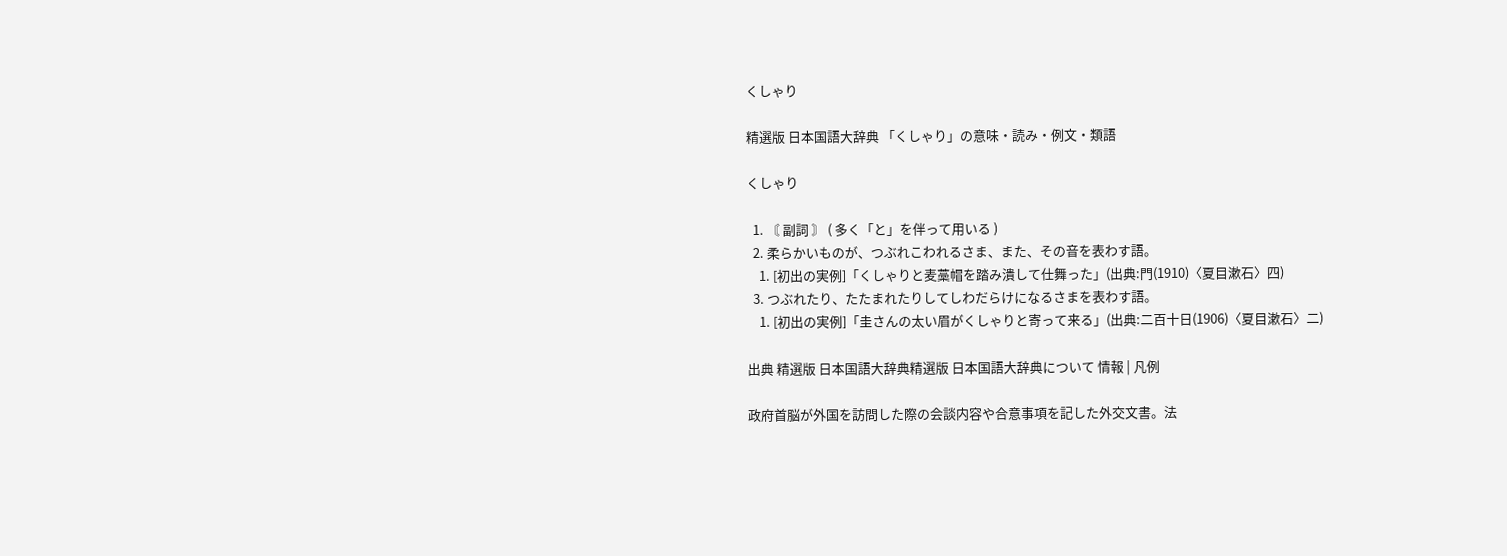くしゃり

精選版 日本国語大辞典 「くしゃり」の意味・読み・例文・類語

くしゃり

  1. 〘 副詞 〙 ( 多く「と」を伴って用いる )
  2. 柔らかいものが、つぶれこわれるさま、また、その音を表わす語。
    1. [初出の実例]「くしゃりと麦藁帽を踏み潰して仕舞った」(出典:門(1910)〈夏目漱石〉四)
  3. つぶれたり、たたまれたりしてしわだらけになるさまを表わす語。
    1. [初出の実例]「圭さんの太い眉がくしゃりと寄って来る」(出典:二百十日(1906)〈夏目漱石〉二)

出典 精選版 日本国語大辞典精選版 日本国語大辞典について 情報 | 凡例

政府首脳が外国を訪問した際の会談内容や合意事項を記した外交文書。法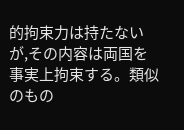的拘束力は持たないが,その内容は両国を事実上拘束する。類似のもの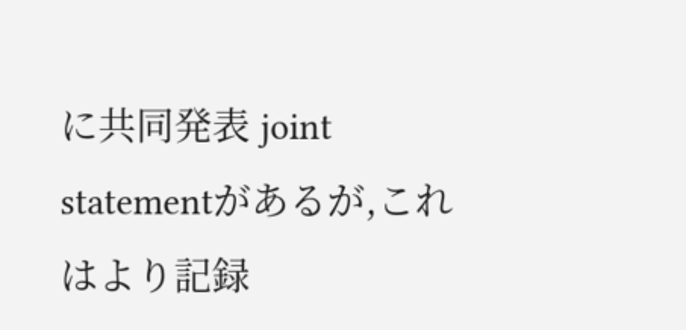に共同発表 joint statementがあるが,これはより記録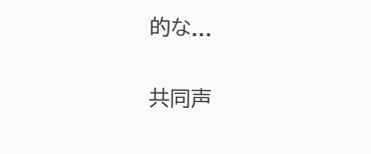的な...

共同声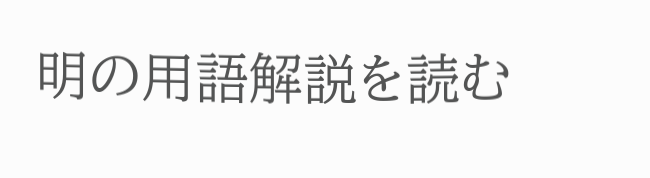明の用語解説を読む